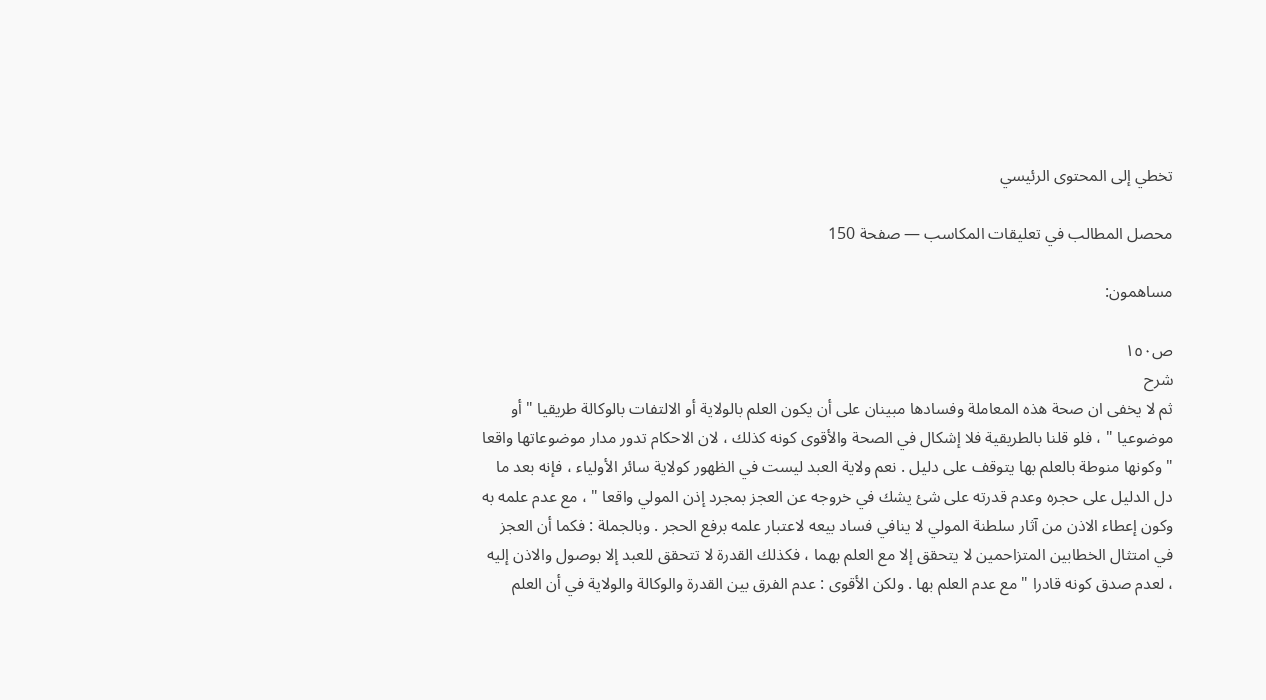تخطي إلى المحتوى الرئيسي

محصل المطالب في تعليقات المكاسب — صفحة 150

مساهمون:

ص١٥٠
شرح
ثم لا يخفى ان صحة هذه المعاملة وفسادها مبينان على أن يكون العلم بالولاية أو الالتفات بالوكالة طريقيا " أو موضوعيا " ، فلو قلنا بالطريقية فلا إشكال في الصحة والأقوى كونه كذلك ، لان الاحكام تدور مدار موضوعاتها واقعا " وكونها منوطة بالعلم بها يتوقف على دليل . نعم ولاية العبد ليست في الظهور كولاية سائر الأولياء ، فإنه بعد ما دل الدليل على حجره وعدم قدرته على شئ يشك في خروجه عن العجز بمجرد إذن المولي واقعا " ، مع عدم علمه به وكون إعطاء الاذن من آثار سلطنة المولي لا ينافي فساد بيعه لاعتبار علمه برفع الحجر . وبالجملة : فكما أن العجز في امتثال الخطابين المتزاحمين لا يتحقق إلا مع العلم بهما ، فكذلك القدرة لا تتحقق للعبد إلا بوصول والاذن إليه ، لعدم صدق كونه قادرا " مع عدم العلم بها . ولكن الأقوى : عدم الفرق بين القدرة والوكالة والولاية في أن العلم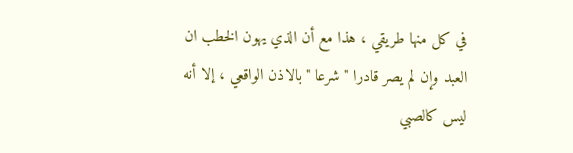في كل منها طريقي ، هذا مع أن الذي يهون الخطب ان العبد وإن لم يصر قادرا " شرعا " بالاذن الواقعي ، إلا أنه ليس كالصبي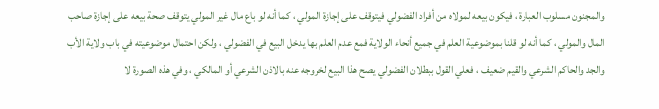والمجنون مسلوب العبارة ، فيكون بيعه لمولاه من أفراد الفضولي فيتوقف على إجازة المولي ، كما أنه لو باع مال غير المولي يتوقف صحة بيعه على إجازة صاحب المال والمولي ، كما أنه لو قلنا بموضوعية العلم في جميع أنحاء الولاية فمع عدم العلم بها يدخل البيع في الفضولي ، ولكن احتمال موضوعيته في باب ولاية الأب والجد والحاكم الشرعي والقيم ضعيف ، فعلي القول ببطلان الفضولي يصح هذا البيع لخروجه عنه بالاذن الشرعي أو المالكي ، وفي هذه الصورة لا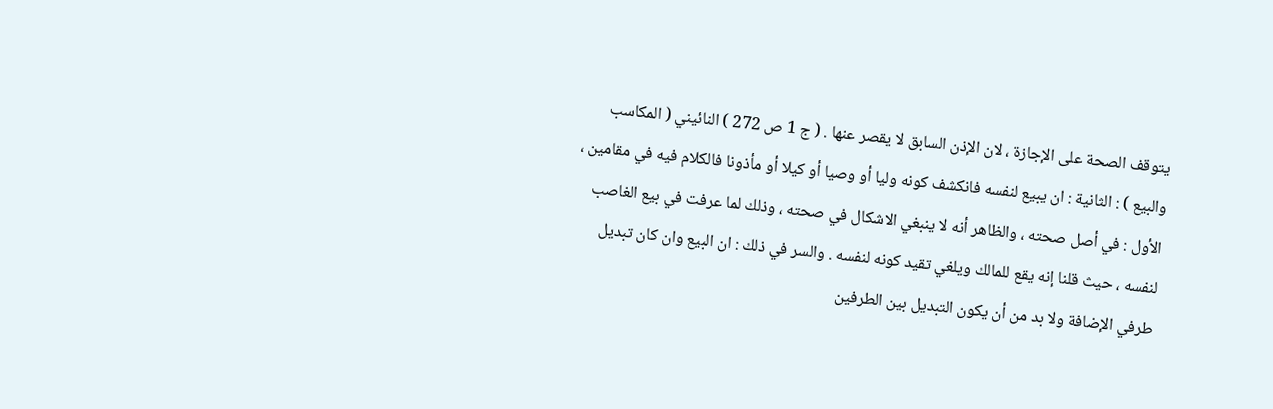يتوقف الصحة على الإجازة ، لان الإذن السابق لا يقصر عنها . ( ج 1 ص 272 ) النائيني ( المكاسب والبيع ) : الثانية : ان يبيع لنفسه فانكشف كونه وليا أو وصيا أو كيلا أو مأذونا فالكلام فيه في مقامين ، الأول : في أصل صحته ، والظاهر أنه لا ينبغي الاشكال في صحته ، وذلك لما عرفت في بيع الغاصب لنفسه ، حيث قلنا إنه يقع للمالك ويلغي تقيد كونه لنفسه . والسر في ذلك : ان البيع وان كان تبديل طرفي الإضافة ولا بد من أن يكون التبديل بين الطرفين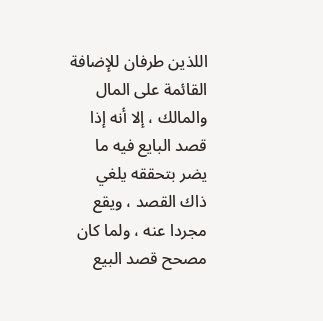اللذين طرفان للإضافة القائمة على المال والمالك ، إلا أنه إذا قصد البايع فيه ما يضر بتحققه يلغي ذاك القصد ، ويقع مجردا عنه ، ولما كان مصحح قصد البيع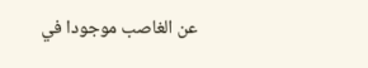عن الغاصب موجودا في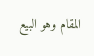المقام وهو البيع